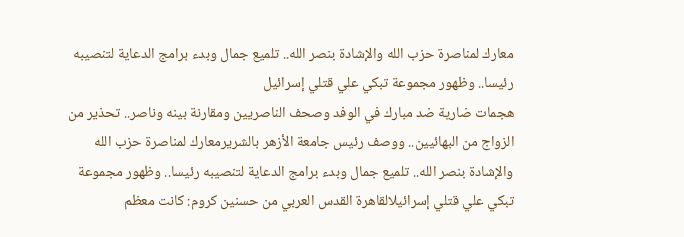معارك لمناصرة حزب الله والإشادة بنصر الله.. تلميع جمال وبدء برامج الدعاية لتنصيبه رئيسا.. وظهور مجموعة تبكي علي قتلي إسرائيل
هجمات ضارية ضد مبارك في الوفد وصحف الناصريين ومقارنة بينه وناصر.. تحذير من الزواج من البهائيين.. ووصف رئيس جامعة الأزهر بالشريرمعارك لمناصرة حزب الله والإشادة بنصر الله.. تلميع جمال وبدء برامج الدعاية لتنصيبه رئيسا.. وظهور مجموعة تبكي علي قتلي إسرائيلالقاهرة القدس العربي من حسنين كروم: كانت معظم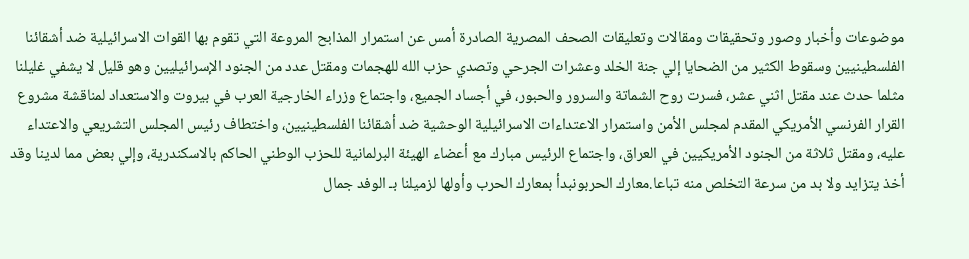موضوعات وأخبار وصور وتحقيقات ومقالات وتعليقات الصحف المصرية الصادرة أمس عن استمرار المذابح المروعة التي تقوم بها القوات الاسرائيلية ضد أشقائنا الفلسطينيين وسقوط الكثير من الضحايا إلي جنة الخلد وعشرات الجرحي وتصدي حزب الله للهجمات ومقتل عدد من الجنود الإسرائيليين وهو قليل لا يشفي غليلنا مثلما حدث عند مقتل اثني عشر، فسرت روح الشماتة والسرور والحبور، في أجساد الجميع، واجتماع وزراء الخارجية العرب في بيروت والاستعداد لمناقشة مشروع القرار الفرنسي الأمريكي المقدم لمجلس الأمن واستمرار الاعتداءات الاسرائيلية الوحشية ضد أشقائنا الفلسطينيين، واختطاف رئيس المجلس التشريعي والاعتداء عليه، ومقتل ثلاثة من الجنود الأمريكيين في العراق، واجتماع الرئيس مبارك مع أعضاء الهيئة البرلمانية للحزب الوطني الحاكم بالاسكندرية، وإلي بعض مما لدينا وقد أخذ يتزايد ولا بد من سرعة التخلص منه تباعا.معارك الحربونبدأ بمعارك الحرب وأولها لزميلنا بـ الوفد جمال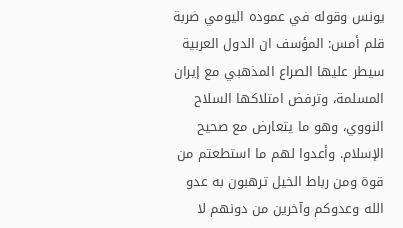يونس وقوله في عموده اليومي ضربة قلم أمس: المؤسف ان الدول العربية سيطر عليها الصراع المذهبي مع إيران المسلمة، وترفض امتلاكها السلاح النووي، وهو ما يتعارض مع صحيح الإسلام. وأعدوا لهم ما استطعتم من قوة ومن رباط الخيل ترهبون به عدو الله وعدوكم وآخرين من دونهم لا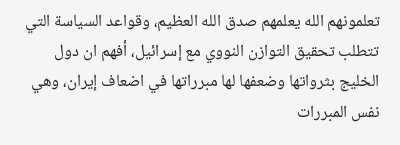تعلمونهم الله يعلمهم صدق الله العظيم، وقواعد السياسة التي تتطلب تحقيق التوازن النووي مع إسرائيل، أفهم ان دول الخليج بثرواتها وضعفها لها مبرراتها في اضعاف إيران، وهي نفس المبررات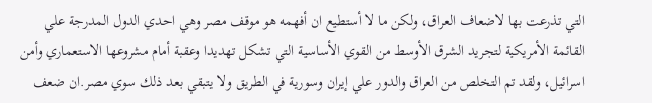التي تذرعت بها لاضعاف العراق، ولكن ما لا أستطيع ان أفهمه هو موقف مصر وهي احدي الدول المدرجة علي القائمة الأمريكية لتجريد الشرق الأوسط من القوي الأساسية التي تشكل تهديدا وعقبة أمام مشروعها الاستعماري وأمن اسرائيل، ولقد تم التخلص من العراق والدور علي إيران وسورية في الطريق ولا يتبقي بعد ذلك سوي مصر.ان ضعف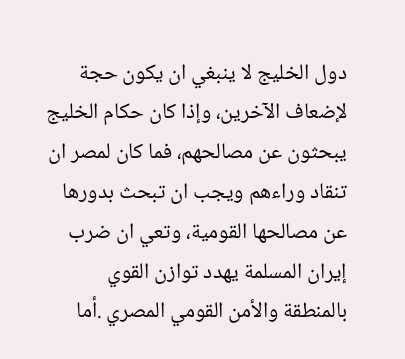دول الخليج لا ينبغي ان يكون حجة لإضعاف الآخرين، وإذا كان حكام الخليج يبحثون عن مصالحهم، فما كان لمصر ان تنقاد وراءهم ويجب ان تبحث بدورها عن مصالحها القومية، وتعي ان ضرب إيران المسلمة يهدد توازن القوي بالمنطقة والأمن القومي المصري .أما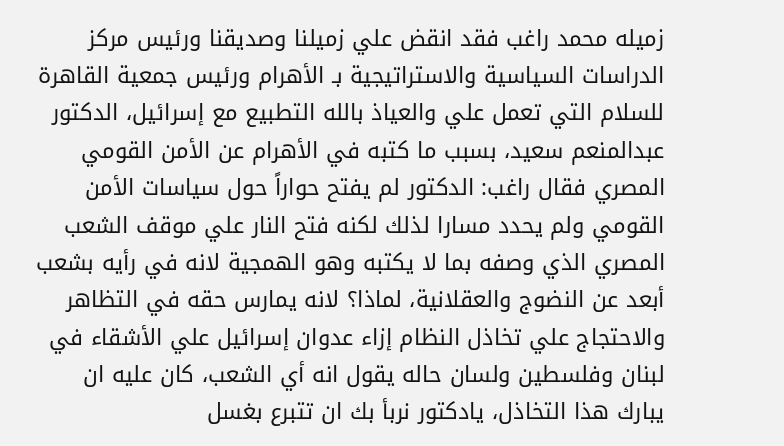زميله محمد راغب فقد انقض علي زميلنا وصديقنا ورئيس مركز الدراسات السياسية والاستراتيجية بـ الأهرام ورئيس جمعية القاهرة للسلام التي تعمل علي والعياذ بالله التطبيع مع إسرائيل، الدكتور عبدالمنعم سعيد، بسبب ما كتبه في الأهرام عن الأمن القومي المصري فقال راغب: الدكتور لم يفتح حواراً حول سياسات الأمن القومي ولم يحدد مسارا لذلك لكنه فتح النار علي موقف الشعب المصري الذي وصفه بما لا يكتبه وهو الهمجية لانه في رأيه بشعب أبعد عن النضوج والعقلانية، لماذا؟ لانه يمارس حقه في التظاهر والاحتجاج علي تخاذل النظام إزاء عدوان إسرائيل علي الأشقاء في لبنان وفلسطين ولسان حاله يقول انه أي الشعب، كان عليه ان يبارك هذا التخاذل، يادكتور نربأ بك ان تتبرع بغسل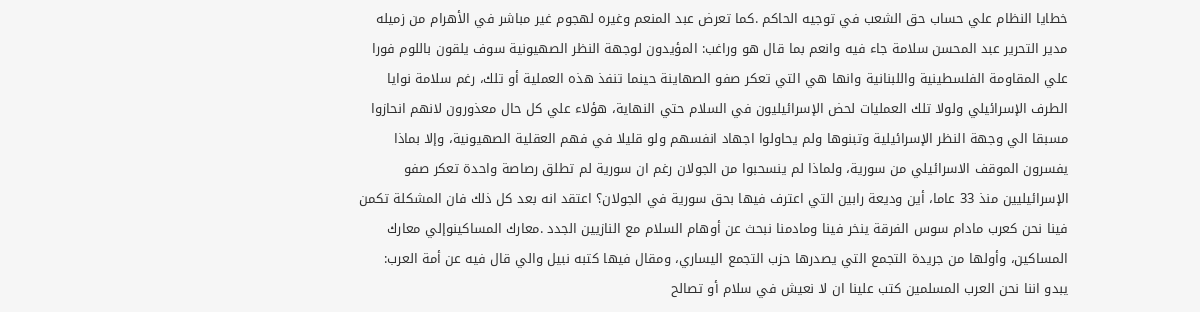خطايا النظام علي حساب حق الشعب في توجيه الحاكم .كما تعرض عبد المنعم وغيره لهجوم غير مباشر في الأهرام من زميله مدير التحرير عبد المحسن سلامة جاء فيه وانعم بما قال هو وراغب: المؤيدون لوجهة النظر الصهيونية سوف يلقون باللوم فورا علي المقاومة الفلسطينية واللبنانية وانها هي التي تعكر صفو الصهاينة حينما تنفذ هذه العملية أو تلك، رغم سلامة نوايا الطرف الإسرائيلي ولولا تلك العمليات لحض الإسرائيليون في السلام حتي النهاية، هؤلاء علي كل حال معذورون لانهم انحازوا مسبقا الي وجهة النظر الإسرائيلية وتبنوها ولم يحاولوا اجهاد انفسهم ولو قليلا في فهم العقلية الصهيونية، وإلا بماذا يفسرون الموقف الاسرائيلي من سورية، ولماذا لم ينسحبوا من الجولان رغم ان سورية لم تطلق رصاصة واحدة تعكر صفو الإسرائيليين منذ 33 عاما، أين وديعة رابين التي اعترف فيها بحق سورية في الجولان؟ اعتقد انه بعد كل ذلك فان المشكلة تكمن فينا نحن كعرب مادام سوس الفرقة ينخر فينا ومادمنا نبحث عن أوهام السلام مع النازيين الجدد .معارك المساكينوإلي معارك المساكين، وأولها من جريدة التجمع التي يصدرها حزب التجمع اليساري، ومقال فيها كتبه نبيل والي قال فيه عن أمة العرب: يبدو اننا نحن العرب المسلمين كتب علينا ان لا نعيش في سلام أو تصالح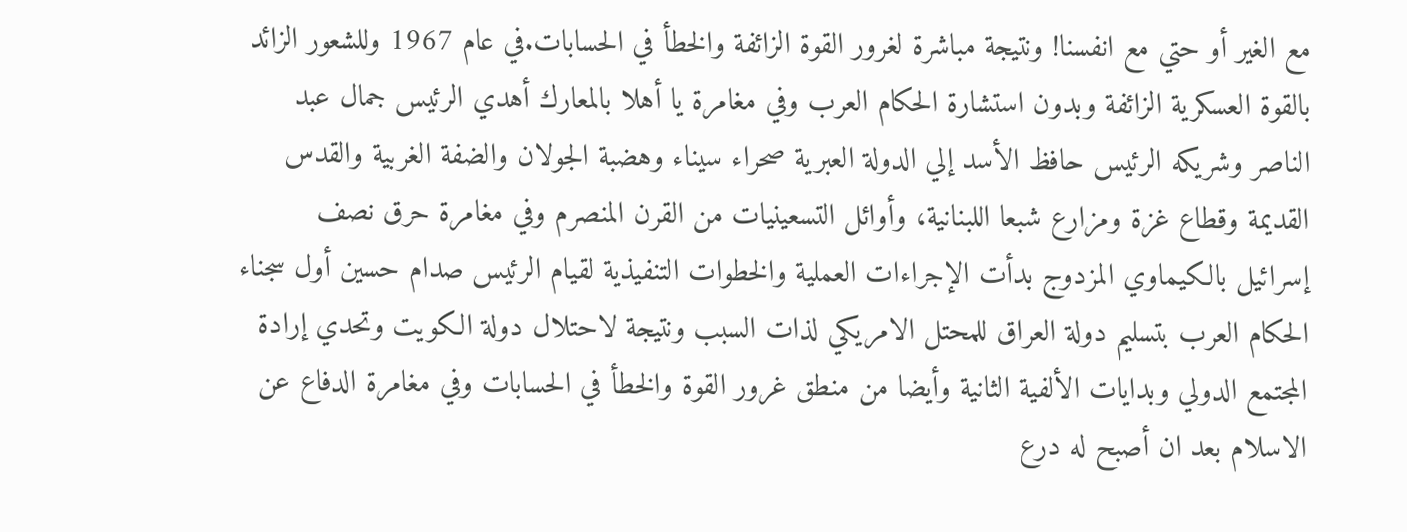مع الغير أو حتي مع انفسنا! ونتيجة مباشرة لغرور القوة الزائفة والخطأ في الحسابات.في عام 1967 وللشعور الزائد بالقوة العسكرية الزائفة وبدون استشارة الحكام العرب وفي مغامرة يا أهلا بالمعارك أهدي الرئيس جمال عبد الناصر وشريكه الرئيس حافظ الأسد إلي الدولة العبرية صحراء سيناء وهضبة الجولان والضفة الغربية والقدس القديمة وقطاع غزة ومزارع شبعا اللبنانية، وأوائل التسعينيات من القرن المنصرم وفي مغامرة حرق نصف إسرائيل بالكيماوي المزدوج بدأت الإجراءات العملية والخطوات التنفيذية لقيام الرئيس صدام حسين أول سجناء الحكام العرب بتسليم دولة العراق للمحتل الامريكي لذات السبب ونتيجة لاحتلال دولة الكويت وتحدي إرادة المجتمع الدولي وبدايات الألفية الثانية وأيضا من منطق غرور القوة والخطأ في الحسابات وفي مغامرة الدفاع عن الاسلام بعد ان أصبح له درع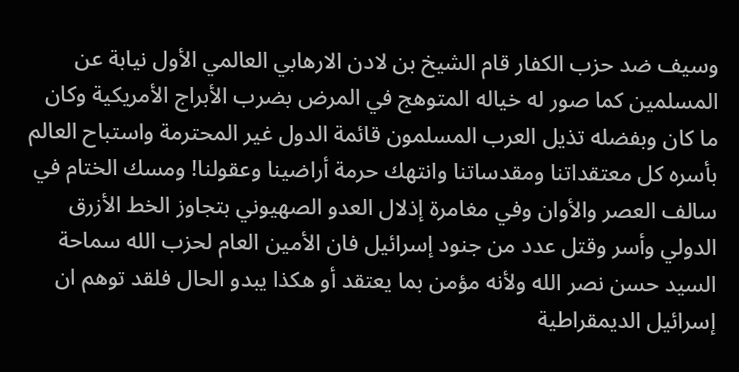وسيف ضد حزب الكفار قام الشيخ بن لادن الارهابي العالمي الأول نيابة عن المسلمين كما صور له خياله المتوهج في المرض بضرب الأبراج الأمريكية وكان ما كان وبفضله تذيل العرب المسلمون قائمة الدول غير المحترمة واستباح العالم بأسره كل معتقداتنا ومقدساتنا وانتهك حرمة أراضينا وعقولنا! ومسك الختام في سالف العصر والأوان وفي مغامرة إذلال العدو الصهيوني بتجاوز الخط الأزرق الدولي وأسر وقتل عدد من جنود إسرائيل فان الأمين العام لحزب الله سماحة السيد حسن نصر الله ولأنه مؤمن بما يعتقد أو هكذا يبدو الحال فلقد توهم ان إسرائيل الديمقراطية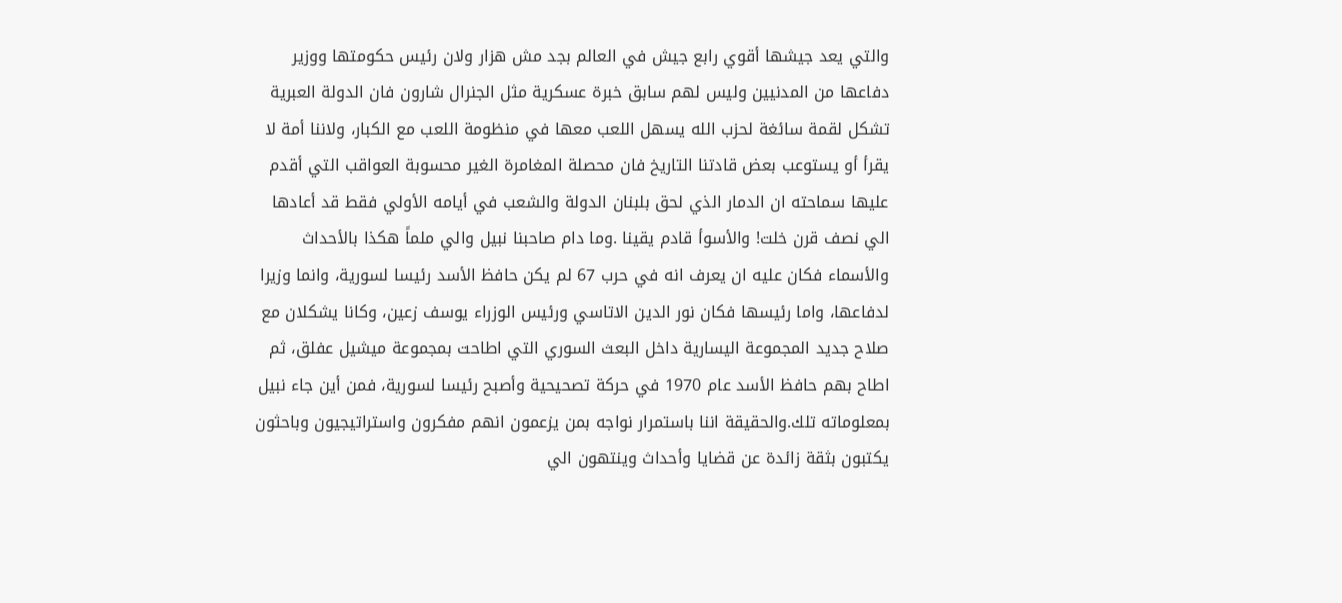والتي يعد جيشها أقوي رابع جيش في العالم بجد مش هزار ولان رئيس حكومتها ووزير دفاعها من المدنيين وليس لهم سابق خبرة عسكرية مثل الجنرال شارون فان الدولة العبرية تشكل لقمة سائغة لحزب الله يسهل اللعب معها في منظومة اللعب مع الكبار، ولاننا أمة لا يقرأ أو يستوعب بعض قادتنا التاريخ فان محصلة المغامرة الغير محسوبة العواقب التي أقدم عليها سماحته ان الدمار الذي لحق بلبنان الدولة والشعب في أيامه الأولي فقط قد أعادها الي نصف قرن خلت! والأسوأ قادم يقينا .وما دام صاحبنا نبيل والي ملماً هكذا بالأحداث والأسماء فكان عليه ان يعرف انه في حرب 67 لم يكن حافظ الأسد رئيسا لسورية، وانما وزيرا لدفاعها، واما رئيسها فكان نور الدين الاتاسي ورئيس الوزراء يوسف زعين، وكانا يشكلان مع صلاح جديد المجموعة اليسارية داخل البعث السوري التي اطاحت بمجموعة ميشيل عفلق، ثم اطاح بهم حافظ الأسد عام 1970 في حركة تصحيحية وأصبح رئيسا لسورية، فمن أين جاء نبيل بمعلوماته تلك.والحقيقة اننا باستمرار نواجه بمن يزعمون انهم مفكرون واستراتيجيون وباحثون يكتبون بثقة زائدة عن قضايا وأحداث وينتهون الي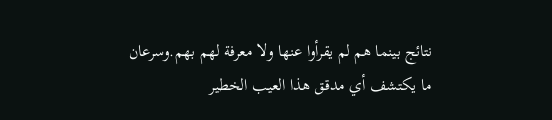نتائج بينما هم لم يقرأوا عنها ولا معرفة لهم بهم.وسرعان ما يكتشف أي مدقق هذا العيب الخطير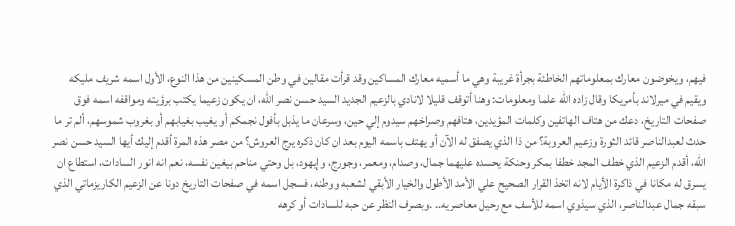فيهم، ويخوضون معارك بمعلوماتهم الخاطئة بجرأة غريبة وهي ما أسميه معارك المساكين وقد قرأت مقالين في وطن المسكينين من هذا النوع، الأول اسمه شريف مليكه ويقيم في ميرلاند بأمريكا وقال زاده الله علما ومعلومات: وهنا أتوقف قليلا لانادي بالزعيم الجديد السيد حسن نصر الله، ان يكون زعيما يكتب برؤيته ومواقفه اسمه فوق صفحات التاريخ، دعك من هتاف الهاتفين وكلمات المؤيدين، هتافهم وصراخهم سيدوم إلي حين، وسرعان ما يذبل بأفول نجمكم أو يغيب بغيابهم أو بغروب شموسهم، ألم تر ما حدث لعبدالناصر قائد الثورة وزعيم العروبة؟ من ذا الذي يصفق له الآن أو يهتف باسمه اليوم بعد ان كان ذكره يرج العروش؟ من مصر هذه المرة أقدم إليك أيها السيد حسن نصر الله، أقدم الزعيم الذي خطف المجد خطفا بمكر وحنكة يحسده عليهما جمال، وصدام، ومعمر، وجورج، وإيهود، بل وحتي مناحم بيغين نفسه، نعم انه انور السادات، استطاع ان يسرق له مكانا في ذاكرة الأيام لانه اتخذ القرار الصحيح علي الأمد الأطول والخيار الأبقي لشعبه ووطنه، فسجل اسمه في صفحات التاريخ دونا عن الزعيم الكاريزماتي الذي سبقه جمال عبدالناصر، الذي سيذوي اسمه للأسف مع رحيل معاصريه.. .وبصرف النظر عن حبه للسادات أو كرهه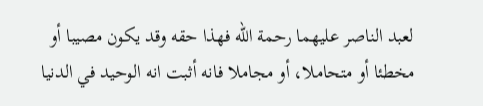لعبد الناصر عليهما رحمة الله فهذا حقه وقد يكون مصيبا أو مخطئا أو متحاملا، أو مجاملا فانه أثبت انه الوحيد في الدنيا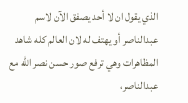الذي يقول ان لا أحد يصفق الآن لاسم عبدالناصر أو يهتف له لان العالم كله شاهد المظاهرات وهي ترفع صور حسن نصر الله مع عبدالناصر،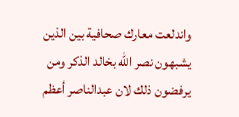واندلعت معارك صحافية بين الذين يشبهون نصر الله بخالد الذكر ومن يرفضون ذلك لان عبدالناصر أعظم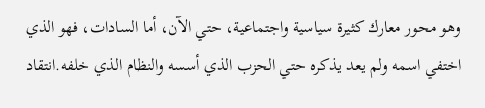وهو محور معارك كثيرة سياسية واجتماعية، حتي الآن، أما السادات، فهو الذي اختفي اسمه ولم يعد يذكره حتي الحزب الذي أسسه والنظام الذي خلفه.انتقاد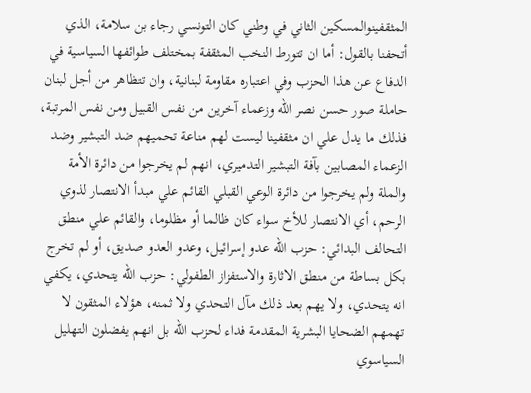المثقفينوالمسكين الثاني في وطني كان التونسي رجاء بن سلامة، الذي أتحفنا بالقول: أما ان تتورط النخب المثقفة بمختلف طوائفها السياسية في الدفاع عن هذا الحزب وفي اعتباره مقاومة لبنانية، وان تتظاهر من أجل لبنان حاملة صور حسن نصر الله وزعماء آخرين من نفس القبيل ومن نفس المرتبة، فذلك ما يدل علي ان مثقفينا ليست لهم مناعة تحميهم ضد التبشير وضد الزعماء المصابين بآفة التبشير التدميري، انهم لم يخرجوا من دائرة الأمة والملة ولم يخرجوا من دائرة الوعي القبلي القائم علي مبدأ الانتصار لذوي الرحم، أي الانتصار للأخ سواء كان ظالما أو مظلوما، والقائم علي منطق التحالف البدائي: حزب الله عدو إسرائيل، وعدو العدو صديق، أو لم تخرج بكل بساطة من منطق الاثارة والاستفزاز الطفولي: حزب الله يتحدي، يكفي انه يتحدي، ولا يهم بعد ذلك مآل التحدي ولا ثمنه، هؤلاء المثقون لا تهمهم الضحايا البشرية المقدمة فداء لحزب الله بل انهم يفضلون التهليل السياسوي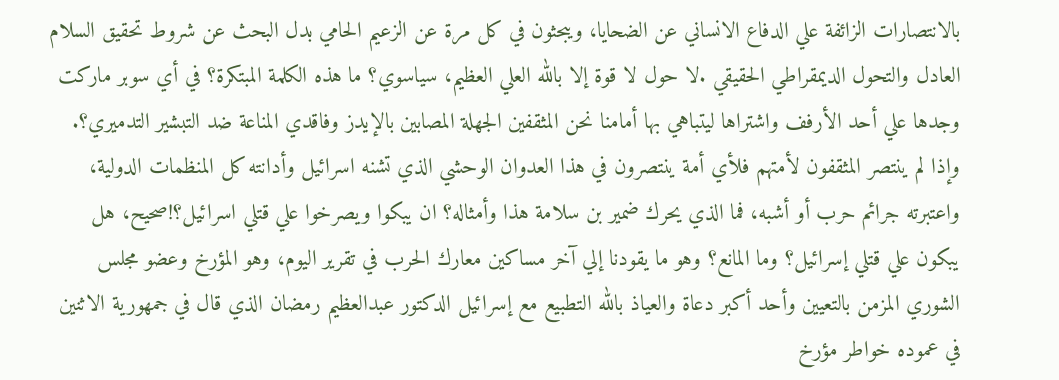بالانتصارات الزائفة علي الدفاع الانساني عن الضحايا، ويبحثون في كل مرة عن الزعيم الحامي بدل البحث عن شروط تحقيق السلام العادل والتحول الديمقراطي الحقيقي .لا حول لا قوة إلا بالله العلي العظيم، سياسوي؟ ما هذه الكلمة المبتكرة؟ في أي سوبر ماركت وجدها علي أحد الأرفف واشتراها ليتباهي بها أمامنا نحن المثقفين الجهلة المصابين بالإيدز وفاقدي المناعة ضد التبشير التدميري؟. وإذا لم ينتصر المثقفون لأمتهم فلأي أمة ينتصرون في هذا العدوان الوحشي الذي تشنه اسرائيل وأدانته كل المنظمات الدولية، واعتبرته جرائم حرب أو أشبه، فما الذي يحرك ضمير بن سلامة هذا وأمثاله؟ ان يبكوا ويصرخوا علي قتلي اسرائيل؟!صحيح، هل يبكون علي قتلي إسرائيل؟ وما المانع؟ وهو ما يقودنا إلي آخر مساكين معارك الحرب في تقرير اليوم، وهو المؤرخ وعضو مجلس الشوري المزمن بالتعيين وأحد أكبر دعاة والعياذ بالله التطبيع مع إسرائيل الدكتور عبدالعظيم رمضان الذي قال في جمهورية الاثنين في عموده خواطر مؤرخ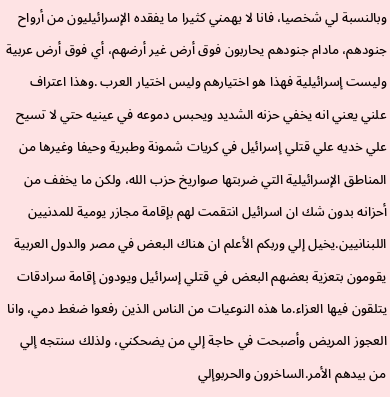وبالنسبة لي شخصيا، فانا لا يهمني كثيرا ما يفقده الإسرائيليون من أرواح جنودهم، مادام جنودهم يحاربون فوق أرض غير أرضهم، أي فوق أرض عربية وليست إسرائيلية فهذا هو اختيارهم وليس اختيار العرب .وهذا اعتراف علني يعني انه يخفي حزنه الشديد ويحبس دموعه في عينيه حتي لا تسيح علي خديه علي قتلي إسرائيل في كريات شمونة وطبرية وحيفا وغيرها من المناطق الإسرائيلية التي ضربتها صواريخ حزب الله، ولكن ما يخفف من أحزانه بدون شك ان اسرائيل انتقمت لهم بإقامة مجازر يومية للمدنيين اللبنانيين.يخيل إلي وربكم الأعلم ان هناك البعض في مصر والدول العربية يقومون بتعزية بعضهم البعض في قتلي إسرائيل ويودون إقامة سرادقات يتلقون فيها العزاء.ما هذه النوعيات من الناس الذين رفعوا ضغط دمي، وانا العجوز المريض وأصبحت في حاجة إلي من يضحكني، ولذلك سنتجه إلي من بيدهم الأمر.الساخرون والحربوإلي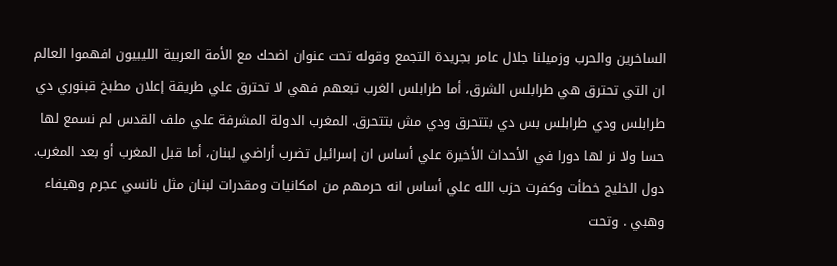الساخرين والحرب وزميلنا جلال عامر بجريدة التجمع وقوله تحت عنوان اضحك مع الأمة العربية الليبيون افهموا العالم ان التي تحترق هي طرابلس الشرق، أما طرابلس الغرب تبعهم فهي لا تحترق علي طريقة إعلان مطبخ قبنوري دي طرابلس ودي طرابلس بس دي بتتحرق ودي مش بتتحرق. المغرب الدولة المشرفة علي ملف القدس لم نسمع لها حسا ولا نر لها دورا في الأحداث الأخيرة علي أساس ان إسرائيل تضرب أراضي لبنان، أما قبل المغرب أو بعد المغرب. دول الخليج خطأت وكفرت حزب الله علي أساس انه حرمهم من امكانيات ومقدرات لبنان مثل نانسي عجرم وهيفاء وهبي . وتحت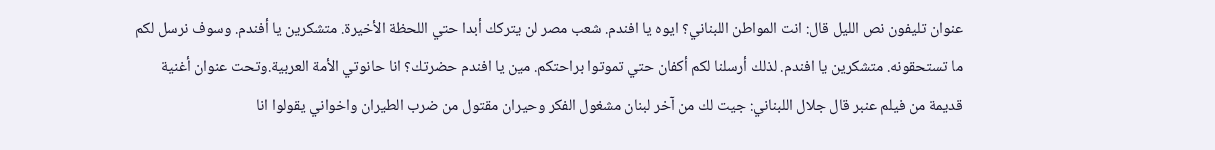عنوان تليفون نص الليل قال: انت المواطن اللبناني؟ ايوه يا افندم. شعب مصر لن يتركك أبدا حتي اللحظة الأخيرة. متشكرين يا أفندم. وسوف نرسل لكم ما تستحقونه. متشكرين يا افندم. لذلك أرسلنا لكم أكفان حتي تموتوا براحتكم. مين يا افندم حضرتك؟ انا حانوتي الأمة العربية.وتحت عنوان أغنية قديمة من فيلم عنبر قال جلال اللبناني: جيت لك من آخر لبنان مشغول الفكر وحيران مقتول من ضرب الطيران واخواني يقولوا انا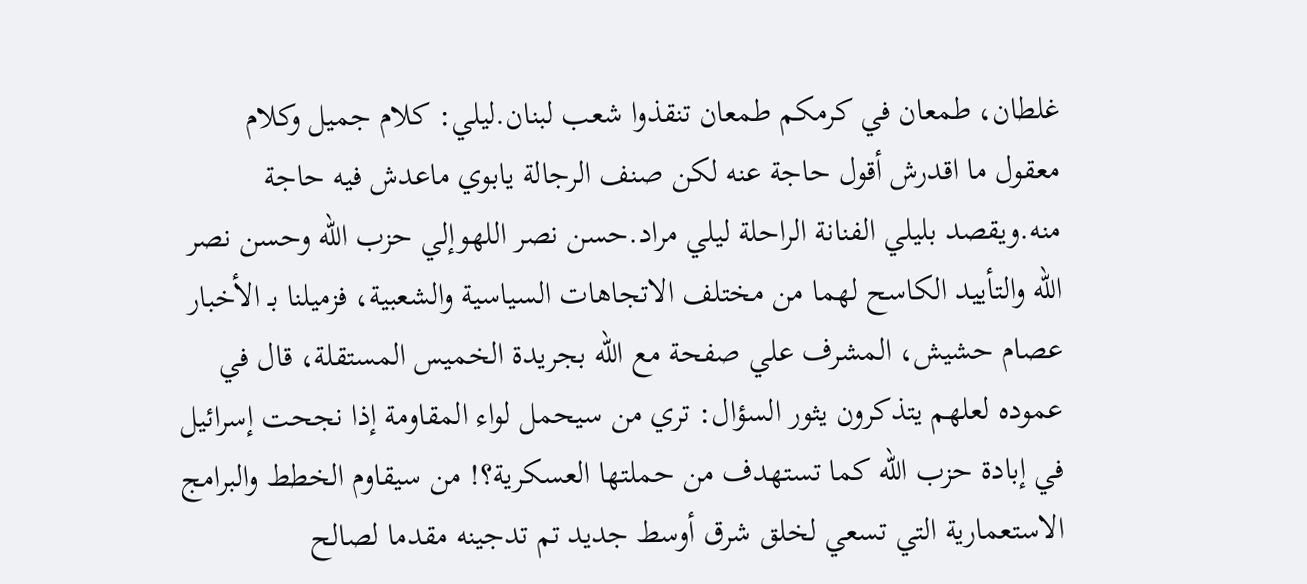غلطان، طمعان في كرمكم طمعان تنقذوا شعب لبنان.ليلي: كلام جميل وكلام معقول ما اقدرش أقول حاجة عنه لكن صنف الرجالة يابوي ماعدش فيه حاجة منه.ويقصد بليلي الفنانة الراحلة ليلي مراد.حسن نصر اللهوإلي حزب الله وحسن نصر الله والتأييد الكاسح لهما من مختلف الاتجاهات السياسية والشعبية، فزميلنا بـ الأخبار عصام حشيش، المشرف علي صفحة مع الله بجريدة الخميس المستقلة، قال في عموده لعلهم يتذكرون يثور السؤال: تري من سيحمل لواء المقاومة إذا نجحت إسرائيل في إبادة حزب الله كما تستهدف من حملتها العسكرية؟! من سيقاوم الخطط والبرامج الاستعمارية التي تسعي لخلق شرق أوسط جديد تم تدجينه مقدما لصالح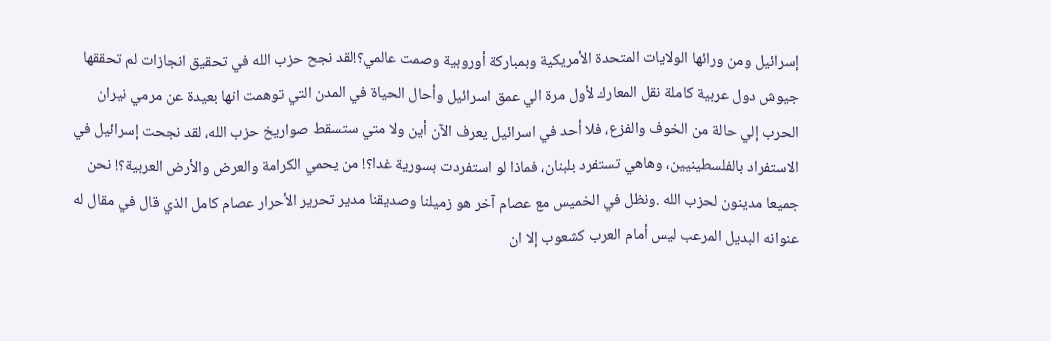إسرائيل ومن ورائها الولايات المتحدة الأمريكية وبمباركة أوروبية وصمت عالمي؟!لقد نجح حزب الله في تحقيق انجازات لم تحققها جيوش دول عربية كاملة نقل المعارك لأول مرة الي عمق اسرائيل وأحال الحياة في المدن التي توهمت انها بعيدة عن مرمي نيران الحرب إلي حالة من الخوف والفزع، فلا أحد في اسرائيل يعرف الآن أين ولا متي ستسقط صواريخ حزب الله، لقد نجحت إسرائيل في الاستفراد بالفلسطينيين، وهاهي تستفرد بلبنان، فماذا لو استفردت بسورية غدا؟! من يحمي الكرامة والعرض والأرض العربية؟! نحن جميعا مدينون لحزب الله .ونظل في الخميس مع عصام آخر هو زميلنا وصديقنا مدير تحرير الأحرار عصام كامل الذي قال في مقال له عنوانه البديل المرعب ليس أمام العرب كشعوب إلا ان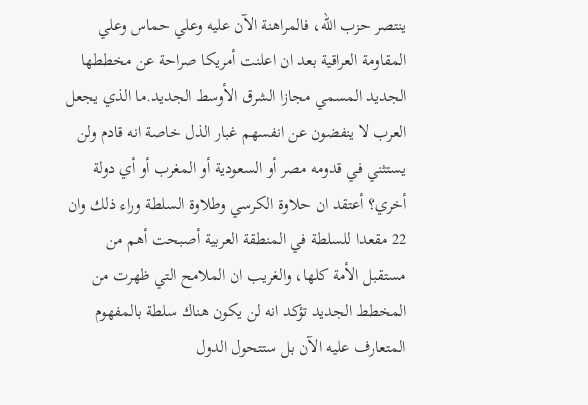ينتصر حزب الله، فالمراهنة الآن عليه وعلي حماس وعلي المقاومة العراقية بعد ان اعلنت أمريكا صراحة عن مخططها الجديد المسمي مجازا الشرق الأوسط الجديد.ما الذي يجعل العرب لا ينفضون عن انفسهم غبار الذل خاصة انه قادم ولن يستثني في قدومه مصر أو السعودية أو المغرب أو أي دولة أخري؟ أعتقد ان حلاوة الكرسي وطلاوة السلطة وراء ذلك وان 22 مقعدا للسلطة في المنطقة العربية أصبحت أهم من مستقبل الأمة كلها، والغريب ان الملامح التي ظهرت من المخطط الجديد تؤكد انه لن يكون هناك سلطة بالمفهوم المتعارف عليه الآن بل ستتحول الدول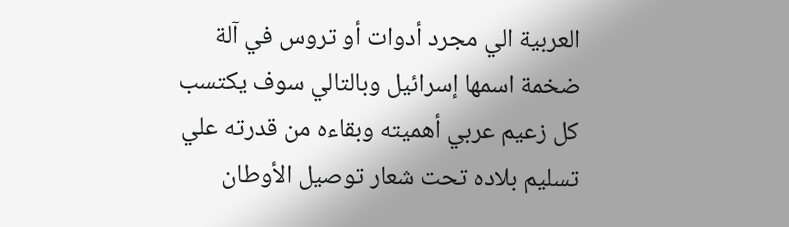العربية الي مجرد أدوات أو تروس في آلة ضخمة اسمها إسرائيل وبالتالي سوف يكتسب كل زعيم عربي أهميته وبقاءه من قدرته علي تسليم بلاده تحت شعار توصيل الأوطان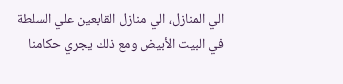الي المنازل، الي منازل القابعين علي السلطة في البيت الأبيض ومع ذلك يجري حكامنا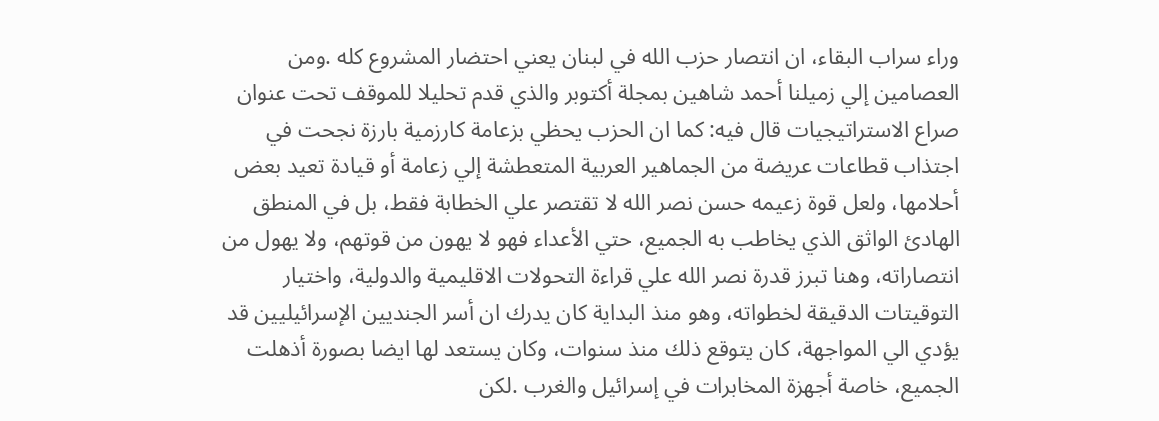وراء سراب البقاء، ان انتصار حزب الله في لبنان يعني احتضار المشروع كله .ومن العصامين إلي زميلنا أحمد شاهين بمجلة أكتوبر والذي قدم تحليلا للموقف تحت عنوان صراع الاستراتيجيات قال فيه: كما ان الحزب يحظي بزعامة كارزمية بارزة نجحت في اجتذاب قطاعات عريضة من الجماهير العربية المتعطشة إلي زعامة أو قيادة تعيد بعض أحلامها، ولعل قوة زعيمه حسن نصر الله لا تقتصر علي الخطابة فقط، بل في المنطق الهادئ الواثق الذي يخاطب به الجميع، حتي الأعداء فهو لا يهون من قوتهم، ولا يهول من انتصاراته، وهنا تبرز قدرة نصر الله علي قراءة التحولات الاقليمية والدولية، واختيار التوقيتات الدقيقة لخطواته، وهو منذ البداية كان يدرك ان أسر الجنديين الإسرائيليين قد يؤدي الي المواجهة، كان يتوقع ذلك منذ سنوات، وكان يستعد لها ايضا بصورة أذهلت الجميع، خاصة أجهزة المخابرات في إسرائيل والغرب .لكن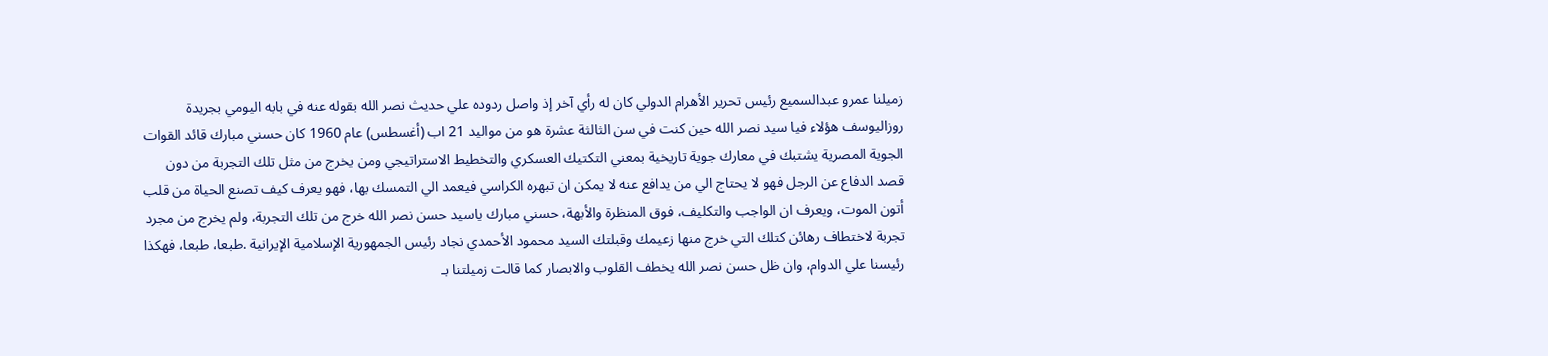زميلنا عمرو عبدالسميع رئيس تحرير الأهرام الدولي كان له رأي آخر إذ واصل ردوده علي حديث نصر الله بقوله عنه في بابه اليومي بجريدة روزاليوسف هؤلاء فيا سيد نصر الله حين كنت في سن الثالثة عشرة هو من مواليد 21 اب (أغسطس) عام 1960 كان حسني مبارك قائد القوات الجوية المصرية يشتبك في معارك جوية تاريخية بمعني التكتيك العسكري والتخطيط الاستراتيجي ومن يخرج من مثل تلك التجربة من دون قصد الدفاع عن الرجل فهو لا يحتاج الي من يدافع عنه لا يمكن ان تبهره الكراسي فيعمد الي التمسك بها، فهو يعرف كيف تصنع الحياة من قلب أتون الموت، ويعرف ان الواجب والتكليف، فوق المنظرة والأبهة، حسني مبارك ياسيد حسن نصر الله خرج من تلك التجربة، ولم يخرج من مجرد تجربة لاختطاف رهائن كتلك التي خرج منها زعيمك وقبلتك السيد محمود الأحمدي نجاد رئيس الجمهورية الإسلامية الإيرانية .طبعا، طبعا، فهكذا رئيسنا علي الدوام، وان ظل حسن نصر الله يخطف القلوب والابصار كما قالت زميلتنا بـ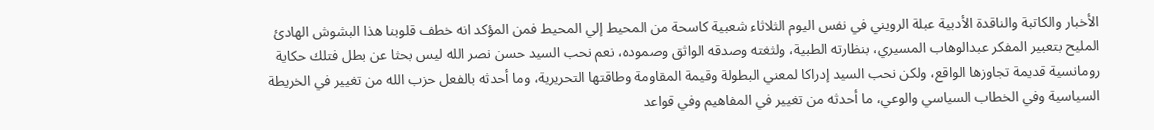الأخبار والكاتبة والناقدة الأدبية عبلة الرويني في نفس اليوم الثلاثاء شعبية كاسحة من المحيط إلي المحيط فمن المؤكد انه خطف قلوبنا هذا البشوش الهادئ المليح بتعبير المفكر عبدالوهاب المسيري، بنظارته الطبية، ولثغته وصدقه الواثق وصموده، نعم نحب السيد حسن نصر الله ليس بحثا عن بطل فتلك حكاية رومانسية قديمة تجاوزها الواقع، ولكن نحب السيد إدراكا لمعني البطولة وقيمة المقاومة وطاقتها التحريرية، وما أحدثه بالفعل حزب الله من تغيير في الخريطة السياسية وفي الخطاب السياسي والوعي، ما أحدثه من تغيير في المفاهيم وفي قواعد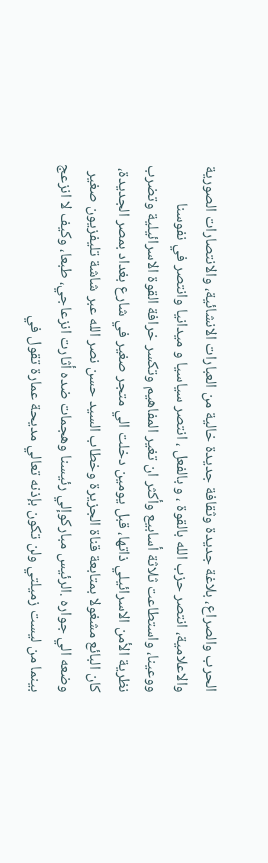الحرب والصراع، بلاغة جديدة وثقافة جديدة خالية من العبارات الانشائية، والانتصارات الصورية والاعلامية، انتصر حزب الله بالقوة ، و بالفعل ، انتصر سياسيا و ميدانيا وانتصر في نفوسنا ووعينا، واستطاعت ثلاثة أسابيع وأكثر ان تغير المفاهيم وتكسر خرافة القوة الاسرائيلية وتضرب نظرية الأمن الاسرائيلي ذاتها، قبل يومين دخلت الي متجر صغير في شارع بغداد بمصر الجديدة، كان البائع مشغولا بمتابعة قناة الجزيرة وخطاب السيد حسن نصر الله عبر شاشة تليفزيون صغير وضعه الي جواره .الرئيس مباركوإلي رئيسنا وهجمات ضده أثارت انزعاجي، طبعا، وكيف لا انزعج بينما من ليست زميلتي ولن تكون بإذنه تعالي مديحة عمارة تقول في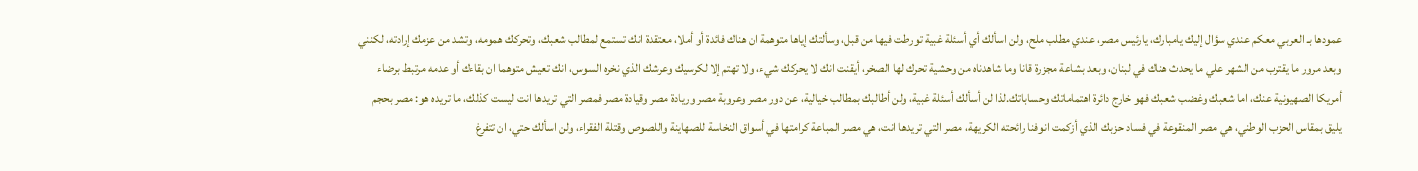عمودها بـ العربي معكم عندي سؤال إليك يامبارك، يارئيس مصر، عندي مطلب ملح، ولن اسألك أي أسئلة غبية تورطت فيها من قبل، وسألتك إياها متوهمة ان هناك فائدة أو أملا، معتقدة انك تستمع لمطالب شعبك، وتحركك همومه، وتشد من عزمك إرادته، لكنني وبعد مرور ما يقترب من الشهر علي ما يحدث هناك في لبنان، وبعد بشاعة مجزرة قانا وما شاهدناه من وحشية تحرك لها الصخر، أيقنت انك لا يحركك شيء، ولا تهتم إلا لكرسيك وعرشك الذي نخره السوس، انك تعيش متوهما ان بقاءك أو عدمه مرتبط برضاء أمريكا الصهيونية عنك، اما شعبك وغضب شعبك فهو خارج دائرة اهتماماتك وحساباتك.لذا لن أسألك أسئلة غبية، ولن أطالبك بمطالب خيالية، عن دور مصر وعروبة مصر وريادة مصر وقيادة مصر فمصر التي تريدها انت ليست كذلك، ما تريده هو: مصر بحجم يليق بمقاس الحزب الوطني، هي مصر المنقوعة في فساد حزبك الذي أزكمت انوفنا رائحته الكريهة، مصر التي تريدها انت، هي مصر المباعة كرامتها في أسواق النخاسة للصهاينة واللصوص وقتلة الفقراء، ولن اسألك حتي، ان تتفرغ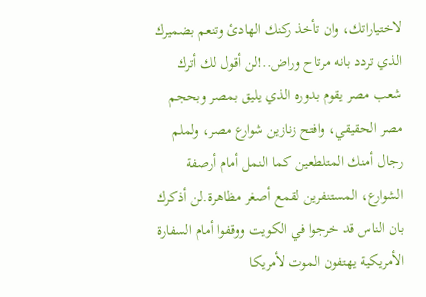لاختياراتك، وان تأخذ ركنك الهادئ وتنعم بضميرك الذي تردد بانه مرتاح وراض..!لن أقول لك أترك شعب مصر يقوم بدوره الذي يليق بمصر وبحجم مصر الحقيقي، وافتح زنازين شوارع مصر، ولملم رجال أمنك المتلطعين كما النمل أمام أرصفة الشوارع، المستنفرين لقمع أصغر مظاهرة.لن أذكرك بان الناس قد خرجوا في الكويت ووقفوا أمام السفارة الأمريكية يهتفون الموت لأمريكا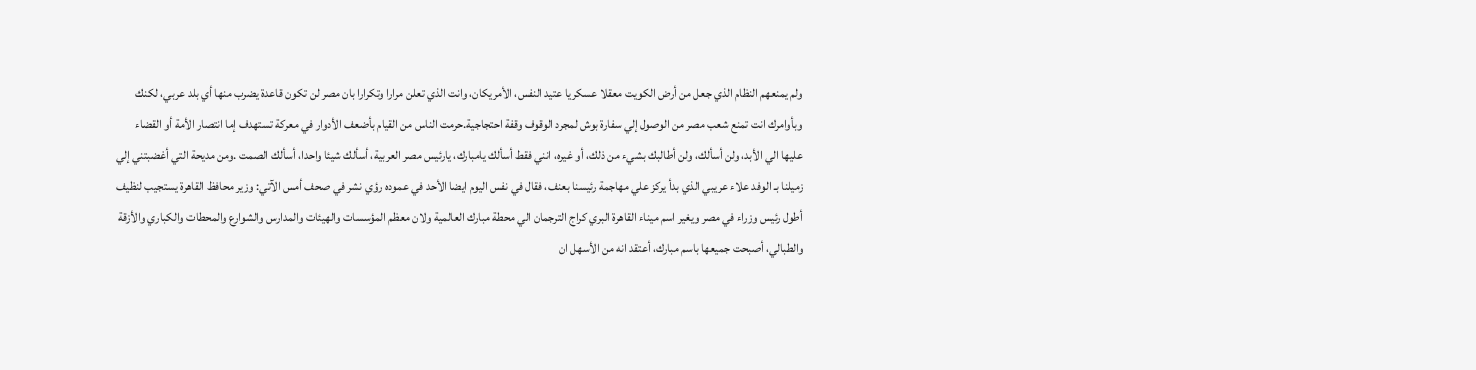ولم يمنعهم النظام الذي جعل من أرض الكويت معقلا عسكريا عتيد النفس، الأمريكان، وانت الذي تعلن مرارا وتكرارا بان مصر لن تكون قاعدة يضرب منها أي بلد عربي، لكنك وبأوامرك انت تمنع شعب مصر من الوصول إلي سفارة بوش لمجرد الوقوف وقفة احتجاجية.حرمت الناس من القيام بأضعف الأدوار في معركة تستهدف إما انتصار الأمة أو القضاء عليها الي الأبد، ولن أسألك، ولن أطالبك بشيء من ذلك، أو غيره، انني فقط أسألك يامبارك، يارئيس مصر العربية، أسألك شيئا واحدا، أسألك الصمت .ومن مديحة التي أغضبتني إلي زميلنا بـ الوفد علاء عريبي الذي بدأ يركز علي مهاجمة رئيسنا بعنف، فقال في نفس اليوم ايضا الأحد في عموده رؤي نشر في صحف أمس الآتي: وزير محافظ القاهرة يستجيب لنظيف أطول رئيس وزراء في مصر ويغير اسم ميناء القاهرة البري كراج الترجمان الي محطة مبارك العالمية ولان معظم المؤسسات والهيئات والمدارس والشوارع والمحطات والكباري والأزقة والطبالي، أصبحت جميعها باسم مبارك، أعتقد انه من الأسهل ان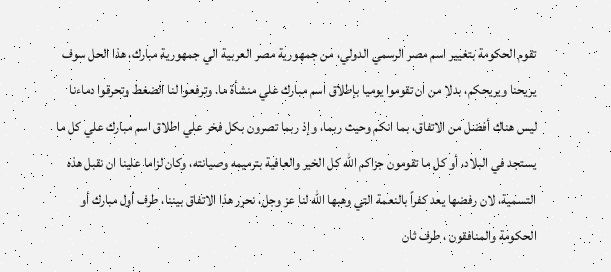تقوم الحكومة بتغيير اسم مصر الرسمي الدولي، من جمهورية مصر العربية الي جمهورية مبارك، هذا الحل سوف يريحنا ويريحكم، بدلا من ان تقوموا يوميا بإطلاق اسم مبارك علي منشأة ما، وترفعوا لنا الضغط وتحرقوا دماءنا ليس هناك أفضل من الاتفاق، بما انكم وحيث ربما، وإذ ربما تصرون بكل فخر علي اطلاق اسم مبارك علي كل ما يستجد في البلاد، أو كل ما تقومون جزاكم الله كل الخير والعافية بترميمه وصيانته، وكان لزاما علينا ان نقبل هذه التسمية، لان رفضها يعد كفراً بالنعمة التي وهبها الله لنا عز وجل، نحرر هذا الاتفاق بيننا، طرف أول مبارك أو الحكومة والمنافقون ، طرف ثان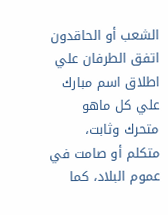الشعب أو الحاقدون اتفق الطرفان علي اطلاق اسم مبارك علي كل ماهو متحرك وثابت، متكلم أو صامت في عموم البلاد، كما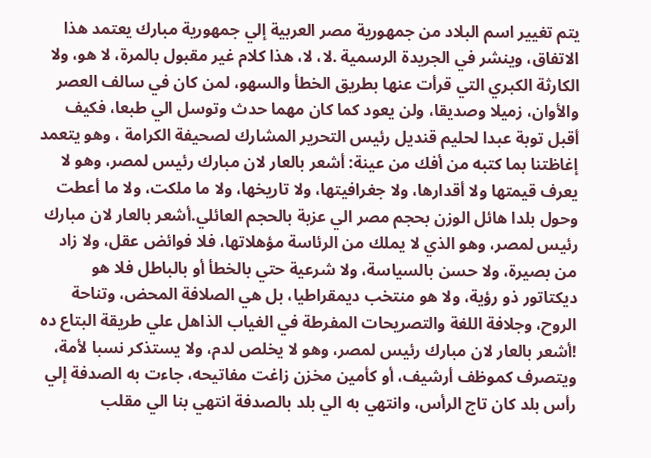يتم تغيير اسم البلاد من جمهورية مصر العربية إلي جمهورية مبارك يعتمد هذا الاتفاق، وينشر في الجريدة الرسمية .لا، لا، هذا كلام غير مقبول بالمرة، لا هو، ولا الكارثة الكبري التي قرأت عنها بطريق الخطأ والسهو، لمن كان في سالف العصر والأوان، زميلا وصديقا، ولن يعود كما كان مهما حدث وتوسل الي طبعا، فكيف أقبل توبة عبدا لحليم قنديل رئيس التحرير المشارك لصحيفة الكرامة ، وهو يتعمد إغاظتنا بما كتبه من أفك من عينة: أشعر بالعار لان مبارك رئيس لمصر، وهو لا يعرف قيمتها ولا أقدارها، ولا جغرافيتها، ولا تاريخها، ولا ما ملكت، ولا ما أعطت وحول بلدا هائل الوزن بحجم مصر الي عزبة بالحجم العائلي.أشعر بالعار لان مبارك رئيس لمصر، وهو الذي لا يملك من الرئاسة مؤهلاتها، فلا فوائض عقل، ولا زاد من بصيرة، ولا حسن بالسياسة، ولا شرعية حتي بالخطأ أو بالباطل فلا هو ديكتاتور ذو رؤية، ولا هو منتخب ديمقراطيا، بل هي الصلافة المحض، وتناحة الروح، وجلافة اللغة والتصريحات المفرطة في الغياب الذاهل علي طريقة البتاع ده !أشعر بالعار لان مبارك رئيس لمصر، وهو لا يخلص لدم، ولا يستذكر نسبا لأمة، ويتصرف كموظف أرشيف، أو كأمين مخزن زاغت مفاتيحه، جاءت به الصدفة إلي رأس بلد كان تاج الرأس، وانتهي به الي بلد بالصدفة انتهي بنا الي مقلب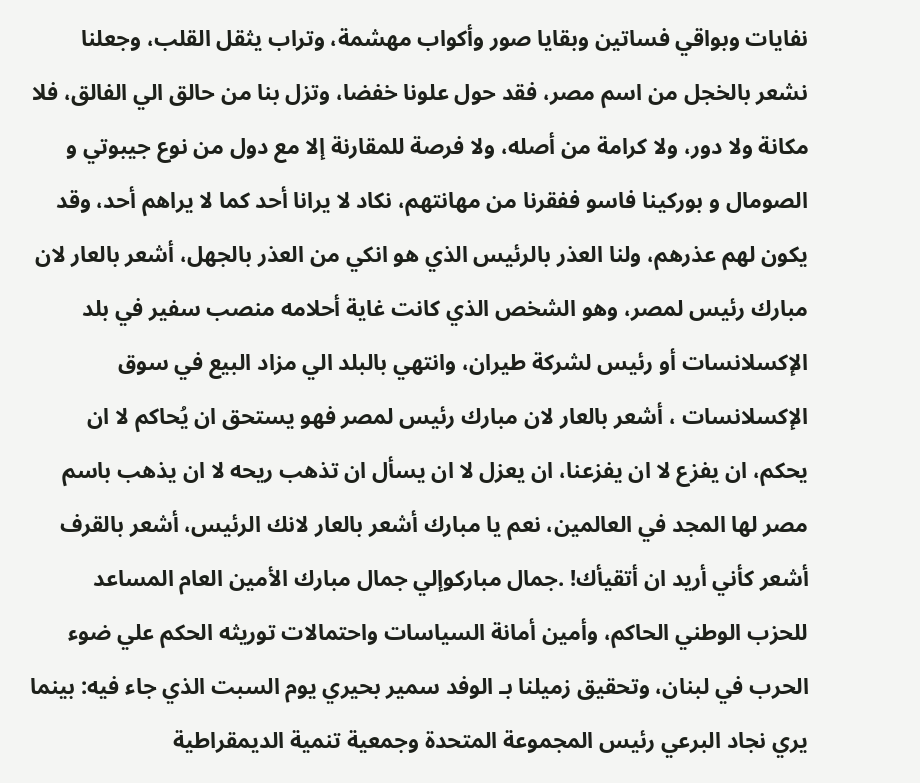نفايات وبواقي فساتين وبقايا صور وأكواب مهشمة، وتراب يثقل القلب، وجعلنا نشعر بالخجل من اسم مصر، فقد حول علونا خفضا، وتزل بنا من حالق الي الفالق، فلا مكانة ولا دور، ولا كرامة من أصله، ولا فرصة للمقارنة إلا مع دول من نوع جيبوتي و الصومال و بوركينا فاسو ففقرنا من مهانتهم، نكاد لا يرانا أحد كما لا يراهم أحد، وقد يكون لهم عذرهم، ولنا العذر بالرئيس الذي هو انكي من العذر بالجهل، أشعر بالعار لان مبارك رئيس لمصر، وهو الشخص الذي كانت غاية أحلامه منصب سفير في بلد الإكسلانسات أو رئيس لشركة طيران، وانتهي بالبلد الي مزاد البيع في سوق الإكسلانسات ، أشعر بالعار لان مبارك رئيس لمصر فهو يستحق ان يُحاكم لا ان يحكم، ان يفزع لا ان يفزعنا، ان يعزل لا ان يسأل ان تذهب ريحه لا ان يذهب باسم مصر لها المجد في العالمين، نعم يا مبارك أشعر بالعار لانك الرئيس، أشعر بالقرف أشعر كأني أريد ان أتقيأك! .جمال مباركوإلي جمال مبارك الأمين العام المساعد للحزب الوطني الحاكم، وأمين أمانة السياسات واحتمالات توريثه الحكم علي ضوء الحرب في لبنان، وتحقيق زميلنا بـ الوفد سمير بحيري يوم السبت الذي جاء فيه: بينما يري نجاد البرعي رئيس المجموعة المتحدة وجمعية تنمية الديمقراطية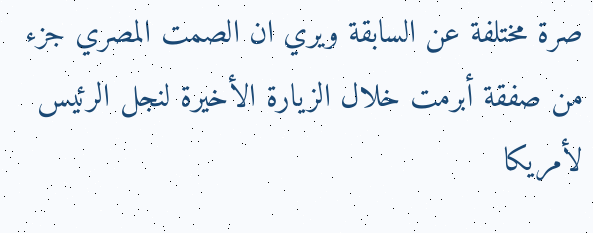صرة مختلفة عن السابقة ويري ان الصمت المصري جزء من صفقة أبرمت خلال الزيارة الأخيرة لنجل الرئيس لأمريكا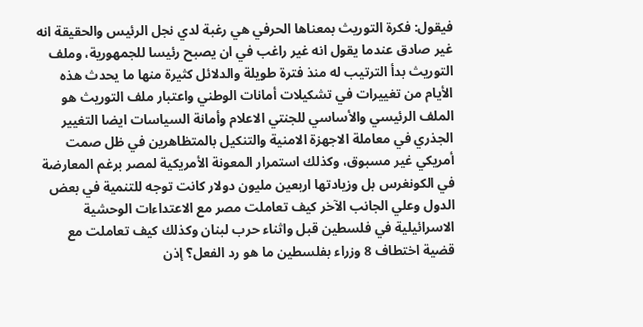فيقول: فكرة التوريث بمعناها الحرفي هي رغبة لدي نجل الرئيس والحقيقة انه غير صادق عندما يقول انه غير راغب في ان يصبح رئيسا للجمهورية، وملف التوريث بدأ الترتيب له منذ فترة طويلة والدلائل كثيرة منها ما يحدث هذه الأيام من تغييرات في تشكيلات أمانات الوطني واعتبار ملف التوريث هو الملف الرئيسي والأساسي للجنتي الاعلام وأمانة السياسات ايضا التغيير الجذري في معاملة الاجهزة الامنية والتنكيل بالمتظاهرين في ظل صمت أمريكي غير مسبوق، وكذلك استمرار المعونة الأمريكية لمصر برغم المعارضة في الكونغرس بل وزيادتها اربعين مليون دولار كانت توجه للتنمية في بعض الدول وعلي الجانب الآخر كيف تعاملت مصر مع الاعتداءات الوحشية الاسرائيلية في فلسطين قبل واثناء حرب لبنان وكذلك كيف تعاملت مع قضية اختطاف 8 وزراء بفلسطين ما هو رد الفعل؟ إذن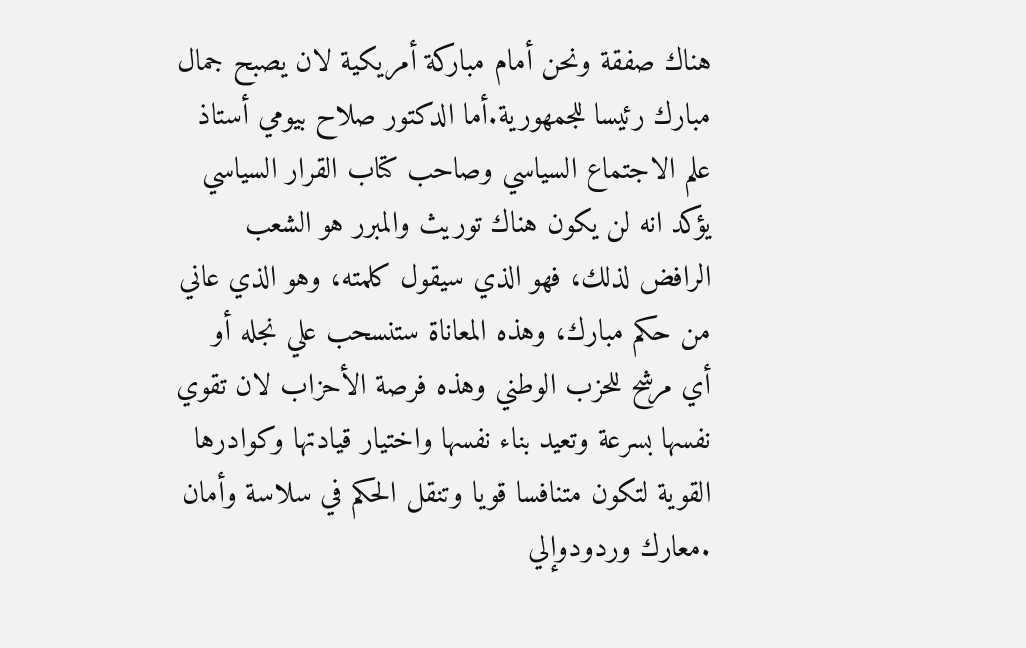هناك صفقة ونحن أمام مباركة أمريكية لان يصبح جمال مبارك رئيسا للجمهورية.أما الدكتور صلاح بيومي أستاذ علم الاجتماع السياسي وصاحب كتاب القرار السياسي يؤكد انه لن يكون هناك توريث والمبرر هو الشعب الرافض لذلك، فهو الذي سيقول كلمته، وهو الذي عاني من حكم مبارك، وهذه المعاناة ستنسحب علي نجله أو أي مرشح للحزب الوطني وهذه فرصة الأحزاب لان تقوي نفسها بسرعة وتعيد بناء نفسها واختيار قيادتها وكوادرها القوية لتكون متنافسا قويا وتنقل الحكم في سلاسة وأمان .معارك وردودوإلي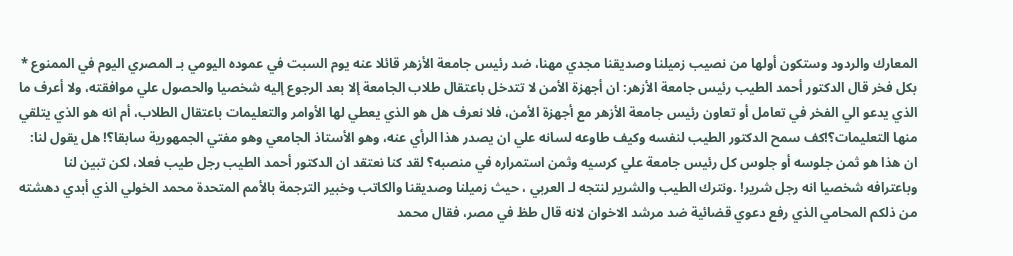المعارك والردود وستكون أولها من نصيب زميلنا وصديقنا مجدي مهنا، ضد رئيس جامعة الأزهر قائلا عنه يوم السبت في عموده اليومي بـ المصري اليوم في الممنوع * بكل فخر قال الدكتور أحمد الطيب رئيس جامعة الأزهر: ان أجهزة الأمن لا تتدخل باعتقال طلاب الجامعة إلا بعد الرجوع إليه شخصيا والحصول علي موافقته، ولا أعرف ما الذي يدعو الي الفخر في تعامل أو تعاون رئيس جامعة الأزهر مع أجهزة الأمن، فلا نعرف هل هو الذي يعطي لها الأوامر والتعليمات باعتقال الطلاب، أم انه هو الذي يتلقي منها التعليمات؟!كف سمح الدكتور الطيب لنفسه وكيف طاوعه لسانه علي ان يصدر هذا الرأي عنه، وهو الأستاذ الجامعي وهو مفتي الجمهورية سابقا؟! هل يقول لنا: ان هذا هو ثمن جلوسه أو جلوس كل رئيس جامعة علي كرسيه وثمن استمراره في منصبه؟ لقد كنا نعتقد ان الدكتور أحمد الطيب رجل طيب فعلا، لكن تبين لنا وباعترافه شخصيا انه رجل شرير! .ونترك الطيب والشرير لنتجه لـ العربي ، حيث زميلنا وصديقنا والكاتب وخبير الترجمة بالأمم المتحدة محمد الخولي الذي أبدي دهشته من ذلكم المحامي الذي رفع دعوي قضائية ضد مرشد الاخوان لانه قال طظ في مصر، فقال محمد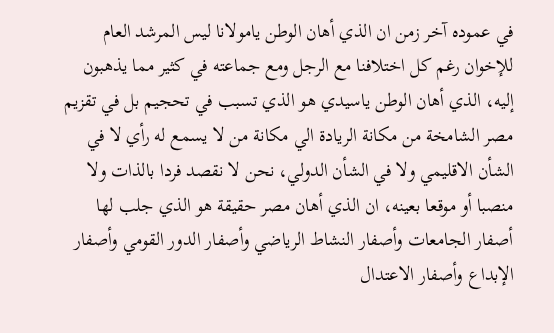في عموده آخر زمن ان الذي أهان الوطن يامولانا ليس المرشد العام للإخوان رغم كل اختلافنا مع الرجل ومع جماعته في كثير مما يذهبون إليه، الذي أهان الوطن ياسيدي هو الذي تسبب في تحجيم بل في تقزيم مصر الشامخة من مكانة الريادة الي مكانة من لا يسمع له رأي لا في الشأن الاقليمي ولا في الشأن الدولي، نحن لا نقصد فردا بالذات ولا منصبا أو موقعا بعينه، ان الذي أهان مصر حقيقة هو الذي جلب لها أصفار الجامعات وأصفار النشاط الرياضي وأصفار الدور القومي وأصفار الإبداع وأصفار الاعتدال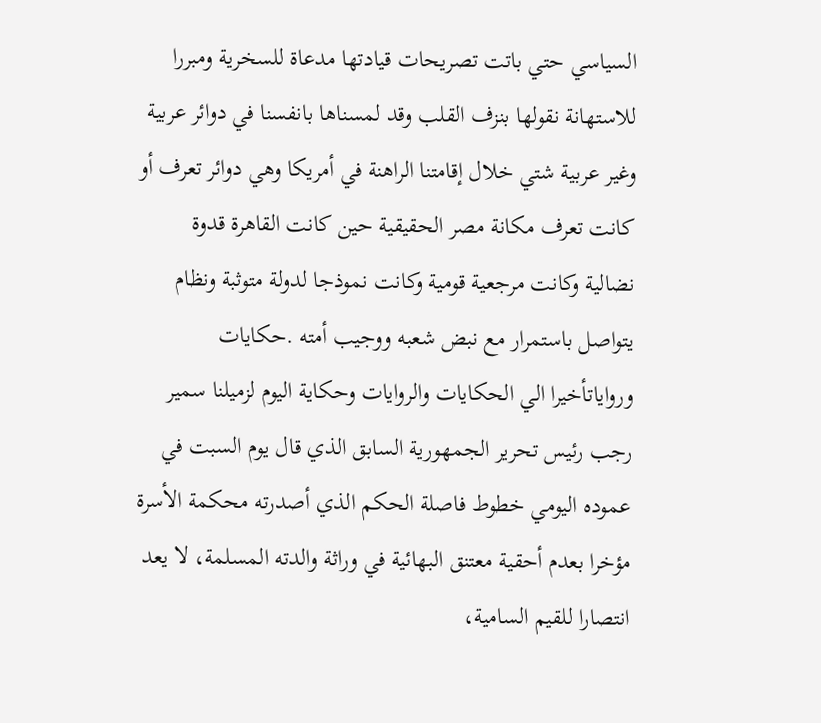السياسي حتي باتت تصريحات قيادتها مدعاة للسخرية ومبررا للاستهانة نقولها بنزف القلب وقد لمسناها بانفسنا في دوائر عربية وغير عربية شتي خلال إقامتنا الراهنة في أمريكا وهي دوائر تعرف أو كانت تعرف مكانة مصر الحقيقية حين كانت القاهرة قدوة نضالية وكانت مرجعية قومية وكانت نموذجا لدولة متوثبة ونظام يتواصل باستمرار مع نبض شعبه ووجيب أمته .حكايات ورواياتأخيرا الي الحكايات والروايات وحكاية اليوم لزميلنا سمير رجب رئيس تحرير الجمهورية السابق الذي قال يوم السبت في عموده اليومي خطوط فاصلة الحكم الذي أصدرته محكمة الأسرة مؤخرا بعدم أحقية معتنق البهائية في وراثة والدته المسلمة، لا يعد انتصارا للقيم السامية،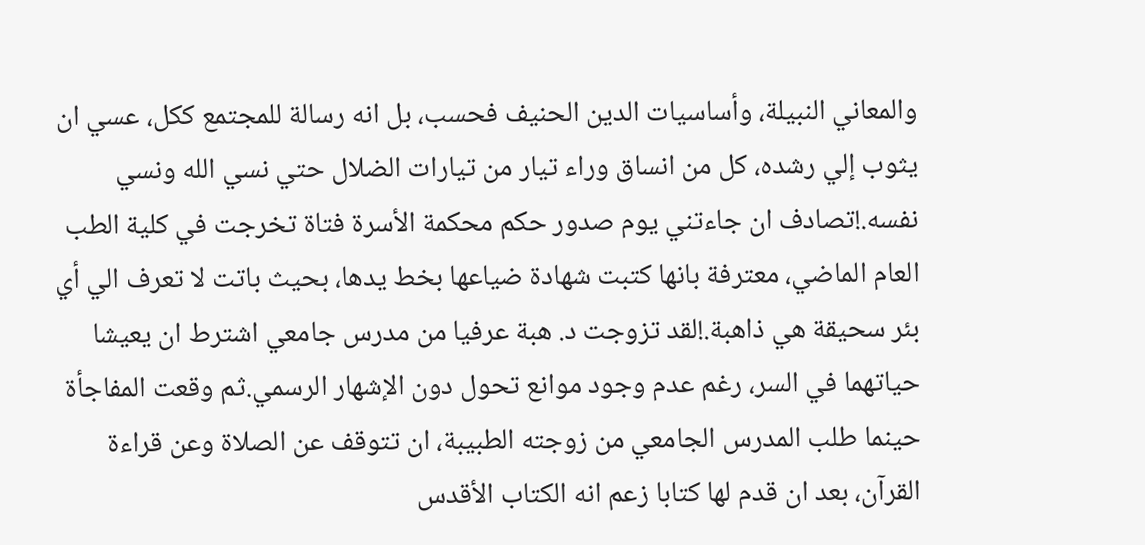والمعاني النبيلة، وأساسيات الدين الحنيف فحسب، بل انه رسالة للمجتمع ككل، عسي ان يثوب إلي رشده، كل من انساق وراء تيار من تيارات الضلال حتي نسي الله ونسي نفسه.!تصادف ان جاءتني يوم صدور حكم محكمة الأسرة فتاة تخرجت في كلية الطب العام الماضي، معترفة بانها كتبت شهادة ضياعها بخط يدها، بحيث باتت لا تعرف الي أي بئر سحيقة هي ذاهبة.!لقد تزوجت د. هبة عرفيا من مدرس جامعي اشترط ان يعيشا حياتهما في السر، رغم عدم وجود موانع تحول دون الإشهار الرسمي.ثم وقعت المفاجأة حينما طلب المدرس الجامعي من زوجته الطبيبة، ان تتوقف عن الصلاة وعن قراءة القرآن، بعد ان قدم لها كتابا زعم انه الكتاب الأقدس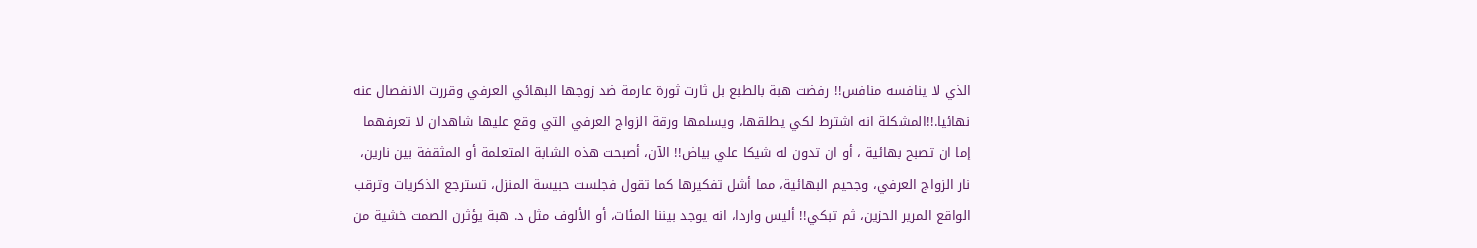الذي لا ينافسه منافس!! رفضت هبة بالطبع بل ثارت ثورة عارمة ضد زوجها البهائي العرفي وقررت الانفصال عنه نهائيا.!!المشكلة انه اشترط لكي يطلقها، ويسلمها ورقة الزواج العرفي التي وقع عليها شاهدان لا تعرفهما إما ان تصبح بهائية ، أو ان تدون له شيكا علي بياض!! الآن، أصبحت هذه الشابة المتعلمة أو المثقفة بين نارين، نار الزواج العرفي، وجحيم البهائية، مما أشل تفكيرها كما تقول فجلست حبيسة المنزل، تسترجع الذكريات وترقب الواقع المرير الحزين، ثم تبكي!! أليس واردا، انه يوجد بيننا المئات، أو الألوف مثل د. هبة يؤثرن الصمت خشية من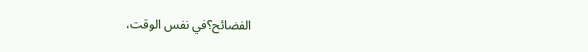الفضائح؟في نفس الوقت،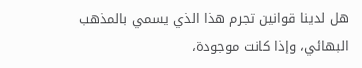هل لدينا قوانين تجرم هذا الذي يسمي بالمذهب البهائي، وإذا كانت موجودة،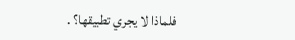فلماذا لا يجري تطبيقها؟ .